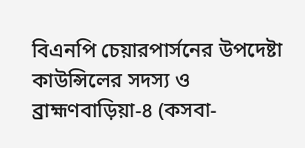বিএনপি চেয়ারপার্সনের উপদেষ্টা কাউন্সিলের সদস্য ও ব্রাহ্মণবাড়িয়া-৪ (কসবা-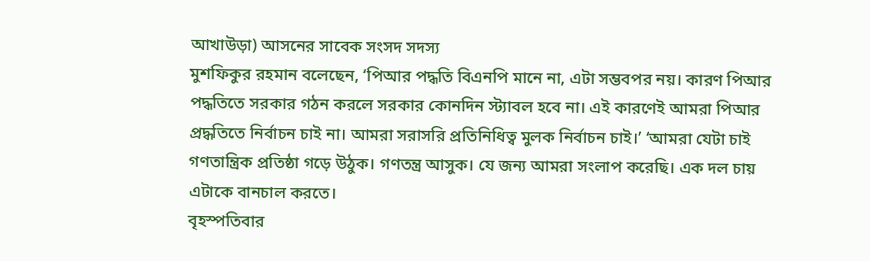আখাউড়া) আসনের সাবেক সংসদ সদস্য
মুশফিকুর রহমান বলেছেন, ‘পিআর পদ্ধতি বিএনপি মানে না, এটা সম্ভবপর নয়। কারণ পিআর পদ্ধতিতে সরকার গঠন করলে সরকার কোনদিন স্ট্যাবল হবে না। এই কারণেই আমরা পিআর প্রদ্ধতিতে নির্বাচন চাই না। আমরা সরাসরি প্রতিনিধিত্ব মুলক নির্বাচন চাই।’ ‘আমরা যেটা চাই গণতান্ত্রিক প্রতিষ্ঠা গড়ে উঠুক। গণতন্ত্র আসুক। যে জন্য আমরা সংলাপ করেছি। এক দল চায় এটাকে বানচাল করতে।
বৃহস্পতিবার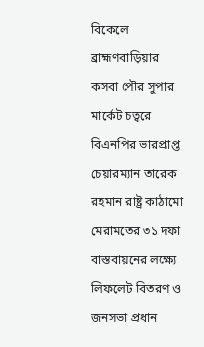বিকেলে ব্রাহ্মণবাড়িয়ার কসবা পৌর সুপার মার্কেট চত্বরে বিএনপির ভারপ্রাপ্ত চেয়ারম্যান তারেক রহমান রাষ্ট্র কাঠামো মেরামতের ৩১ দফা বাস্তবায়নের লক্ষ্যে লিফলেট বিতরণ ও জনসভা প্রধান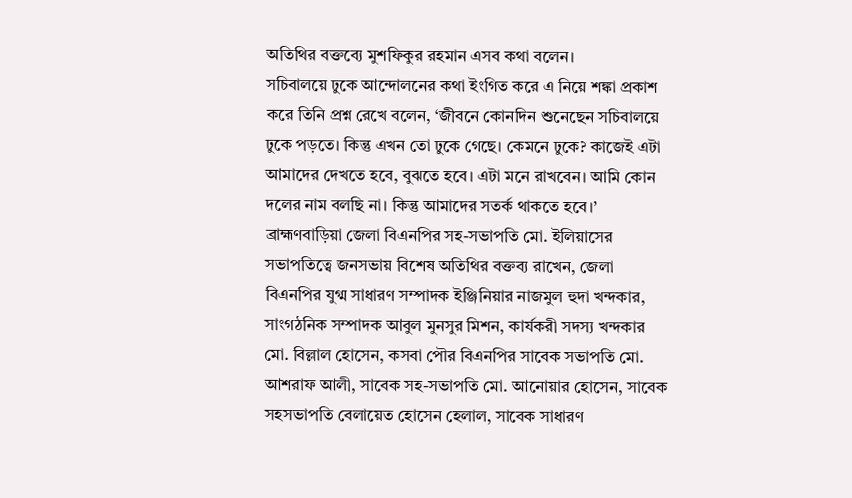অতিথির বক্তব্যে মুশফিকুর রহমান এসব কথা বলেন।
সচিবালয়ে ঢুকে আন্দোলনের কথা ইংগিত করে এ নিয়ে শঙ্কা প্রকাশ করে তিনি প্রশ্ন রেখে বলেন, ‘জীবনে কোনদিন শুনেছেন সচিবালয়ে ঢুকে পড়তে। কিন্তু এখন তো ঢুকে গেছে। কেমনে ঢুকে? কাজেই এটা আমাদের দেখতে হবে, বুঝতে হবে। এটা মনে রাখবেন। আমি কোন দলের নাম বলছি না। কিন্তু আমাদের সতর্ক থাকতে হবে।’
ব্রাহ্মণবাড়িয়া জেলা বিএনপির সহ-সভাপতি মো. ইলিয়াসের সভাপতিত্বে জনসভায় বিশেষ অতিথির বক্তব্য রাখেন, জেলা বিএনপির যুগ্ম সাধারণ সম্পাদক ইঞ্জিনিয়ার নাজমুল হুদা খন্দকার, সাংগঠনিক সম্পাদক আবুল মুনসুর মিশন, কার্যকরী সদস্য খন্দকার মো. বিল্লাল হোসেন, কসবা পৌর বিএনপির সাবেক সভাপতি মো. আশরাফ আলী, সাবেক সহ-সভাপতি মো. আনোয়ার হোসেন, সাবেক সহসভাপতি বেলায়েত হোসেন হেলাল, সাবেক সাধারণ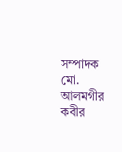সম্পাদক মো. আলমগীর কবীর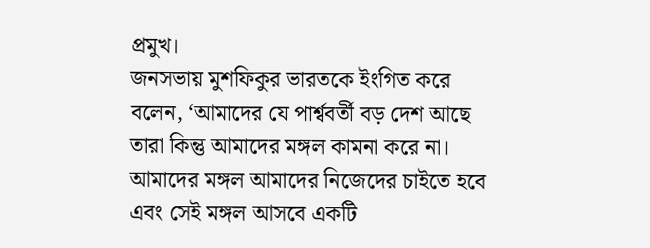প্রমুখ।
জনসভায় মুশফিকুর ভারতকে ইংগিত করে বলেন, ‘আমাদের যে পার্শ্ববর্তী বড় দেশ আছে তারা কিন্তু আমাদের মঙ্গল কামনা করে না। আমাদের মঙ্গল আমাদের নিজেদের চাইতে হবে এবং সেই মঙ্গল আসবে একটি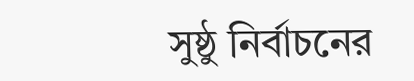সুষ্ঠু নির্বাচনের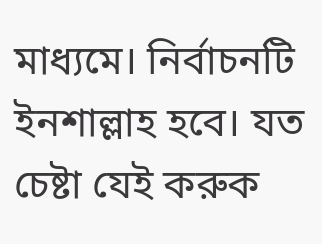মাধ্যমে। নির্বাচনটি ইনশাল্লাহ হবে। যত চেষ্টা যেই করুক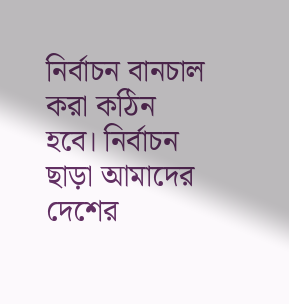নির্বাচন বানচাল করা কঠিন হবে। নির্বাচন ছাড়া আমাদের দেশের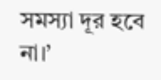সমস্যা দূর হবে না।’